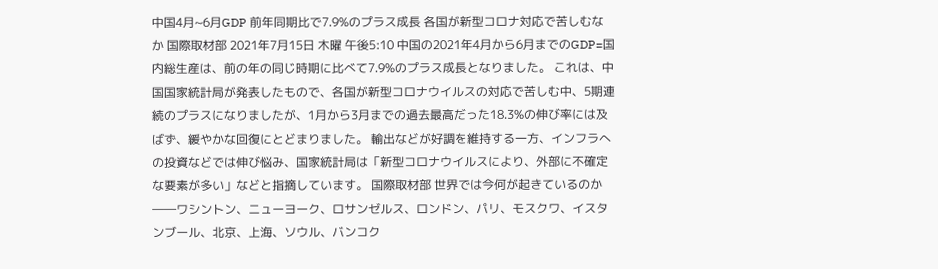中国4月~6月GDP 前年同期比で7.9%のプラス成長 各国が新型コロナ対応で苦しむなか 国際取材部 2021年7月15日 木曜 午後5:10 中国の2021年4月から6月までのGDP=国内総生産は、前の年の同じ時期に比べて7.9%のプラス成長となりました。 これは、中国国家統計局が発表したもので、各国が新型コロナウイルスの対応で苦しむ中、5期連続のプラスになりましたが、1月から3月までの過去最高だった18.3%の伸び率には及ばず、緩やかな回復にとどまりました。 輸出などが好調を維持する一方、インフラへの投資などでは伸び悩み、国家統計局は「新型コロナウイルスにより、外部に不確定な要素が多い」などと指摘しています。 国際取材部 世界では今何が起きているのか――ワシントン、ニューヨーク、ロサンゼルス、ロンドン、パリ、モスクワ、イスタンブール、北京、上海、ソウル、バンコク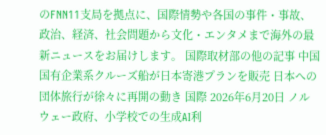のFNN11支局を拠点に、国際情勢や各国の事件・事故、政治、経済、社会問題から文化・エンタメまで海外の最新ニュースをお届けします。 国際取材部の他の記事 中国国有企業系クルーズ船が日本寄港プランを販売 日本への団体旅行が徐々に再開の動き 国際 2026年6月20日 ノルウェー政府、小学校での生成AI利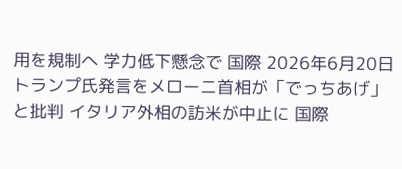用を規制へ 学力低下懸念で 国際 2026年6月20日 トランプ氏発言をメローニ首相が「でっちあげ」と批判 イタリア外相の訪米が中止に 国際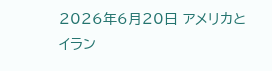2026年6月20日 アメリカとイラン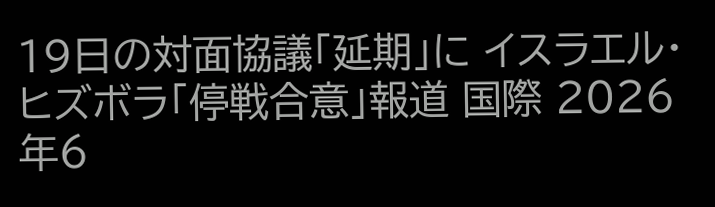19日の対面協議「延期」に イスラエル・ヒズボラ「停戦合意」報道 国際 2026年6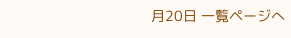月20日 一覧ページへ